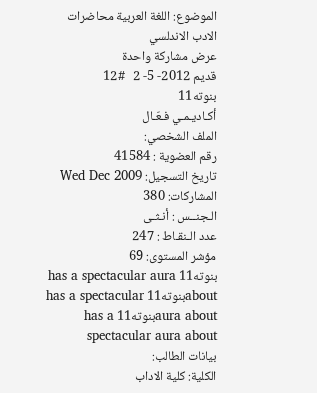الموضوع: اللغة العربية محاضرات الادب الاندلسي
عرض مشاركة واحدة
قديم 2012- 5- 2   #12
بنوته11
أكـاديـمـي فـعّـال
الملف الشخصي:
رقم العضوية : 41584
تاريخ التسجيل: Wed Dec 2009
المشاركات: 380
الـجنــس : أنـثـى
عدد الـنقـاط : 247
مؤشر المستوى: 69
بنوته11 has a spectacular aura aboutبنوته11 has a spectacular aura aboutبنوته11 has a spectacular aura about
بيانات الطالب:
الكلية: كلية الاداب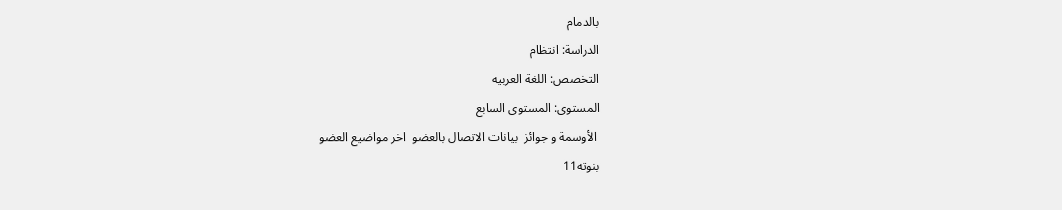بالدمام
الدراسة: انتظام
التخصص: اللغة العربيه
المستوى: المستوى السابع
 الأوسمة و جوائز  بيانات الاتصال بالعضو  اخر مواضيع العضو
بنوته11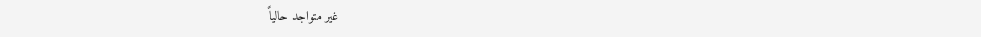غير متواجد حالياً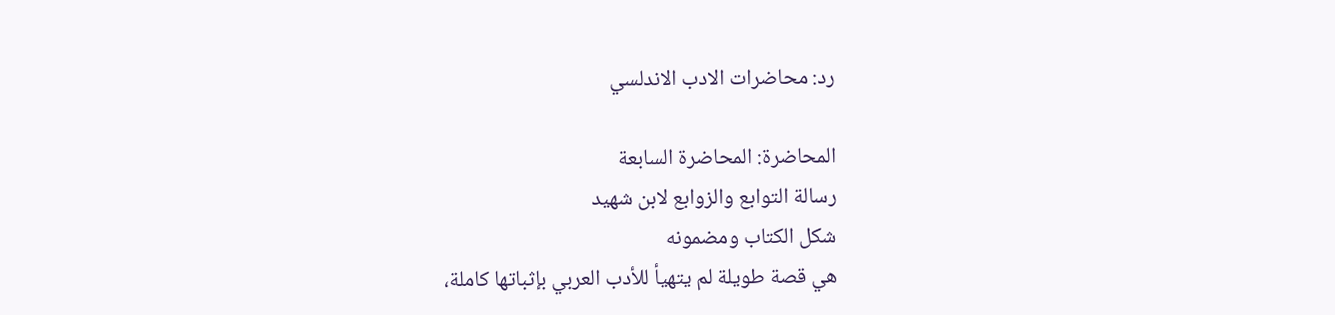رد: محاضرات الادب الاندلسي

المحاضرة: المحاضرة السابعة
رسالة التوابع والزوابع لابن شهيد
شكل الكتاب ومضمونه
هي قصة طويلة لم يتهيأ للأدب العربي بإثباتها كاملة،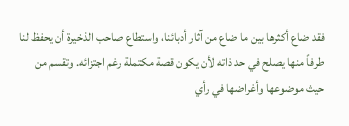فقد ضاع أكثرها بين ما ضاع من آثار أدبائنا، واستطاع صاحب الذخيرة أن يحفظ لنا طرفاً منها يصلح في حد ذاته لأن يكون قصة مكتملة رغم اجتزائه. وتقسم من حيث موضوعها وأغراضها في رأي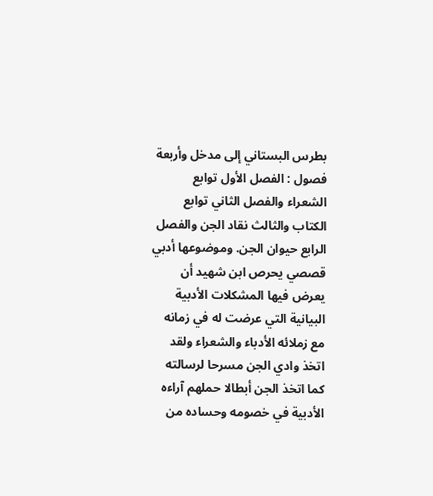بطرس البستاني إلى مدخل وأربعة فصول : الفصل الأول توابع الشعراء والفصل الثاني توابع الكتاب والثالث نقاد الجن والفصل الرابع حيوان الجن. وموضوعها أدبي قصصي يحرص ابن شهيد أن يعرض فيها المشكلات الأدبية البيانية التي عرضت له في زمانه مع زملائه الأدباء والشعراء ولقد اتخذ وادي الجن مسرحا لرسالته كما اتخذ الجن أبطالا حملهم آراءه الأدبية في خصومه وحساده من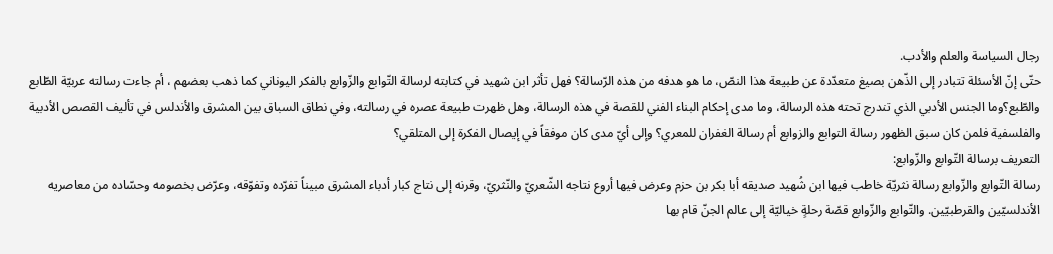رجال السياسة والعلم والأدب.
حتّى إنّ الأسئلة تتبادر إلى الذّهن بصيغ متعدّدة عن طبيعة هذا النصّ، ما هو هدفه من هذه الرّسالة؟ فهل تأثر ابن شهيد في كتابته لرسالة التّوابع والزّوابع بالفكر اليوناني كما ذهب بعضهم ، أم جاءت رسالته عربيّة الطّابع والطّبع؟وما الجنس الأدبي الذي تندرج تحته هذه الرسالة، وما مدى إحكام البناء الفني للقصة في هذه الرسالة، وهل ظهرت طبيعة عصره في رسالته، وفي نطاق السباق بين المشرق والأندلس في تأليف القصص الأدبية والفلسفية فلمن كان سبق الظهور رسالة التوابع والزوابع أم رسالة الغفران للمعري؟ وإلى أيّ مدى كان موفقاً في إيصال الفكرة إلى المتلقي؟
التعريف برسالة التّوابع والزّوابع:
رسالة التّوابع والزّوابع رسالة نثريّة خاطب فيها ابن شُهيد صديقه أبا بكر بن حزم وعرض فيها أروع نتاجه الشّعريّ والنّثريّ، وقرنه إلى نتاج كبار أدباء المشرق مبيناً تفرّده وتفوّقه، وعرّض بخصومه وحسّاده من معاصريه الأندلسيّين والقرطبيّين. والتّوابع والزّوابع قصّة رحلةٍ خياليّة إلى عالم الجنّ قام بها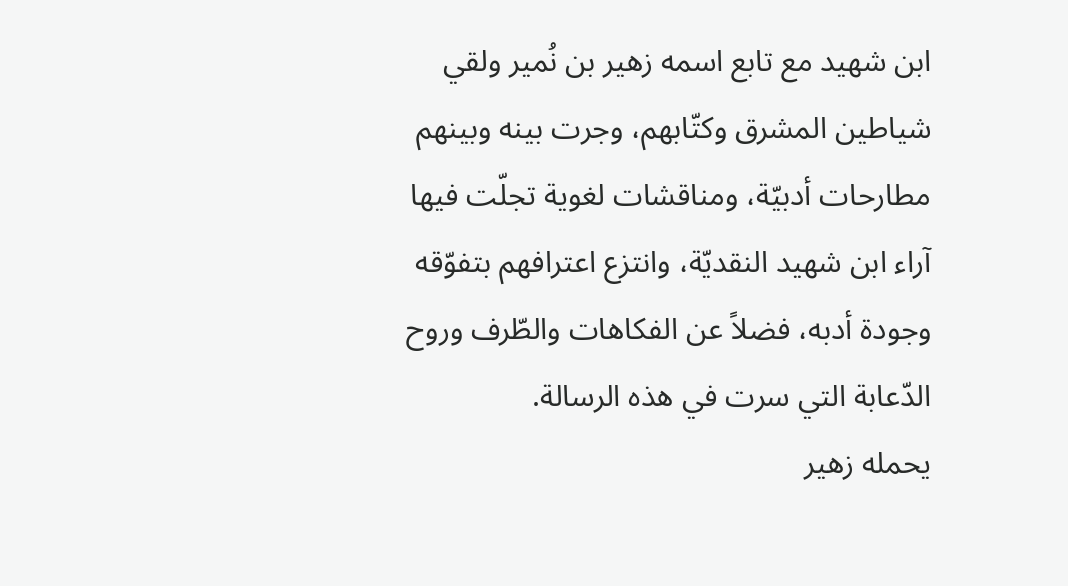ابن شهيد مع تابع اسمه زهير بن نُمير ولقي شياطين المشرق وكتّابهم، وجرت بينه وبينهم مطارحات أدبيّة، ومناقشات لغوية تجلّت فيها آراء ابن شهيد النقديّة، وانتزع اعترافهم بتفوّقه وجودة أدبه، فضلاً عن الفكاهات والطّرف وروح الدّعابة التي سرت في هذه الرسالة.
يحمله زهير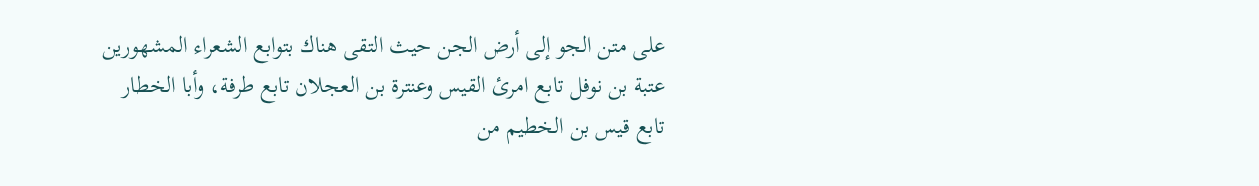على متن الجو إلى أرض الجن حيث التقى هناك بتوابع الشعراء المشهورين عتبة بن نوفل تابع امرئ القيس وعنترة بن العجلان تابع طرفة، وأبا الخطار تابع قيس بن الخطيم من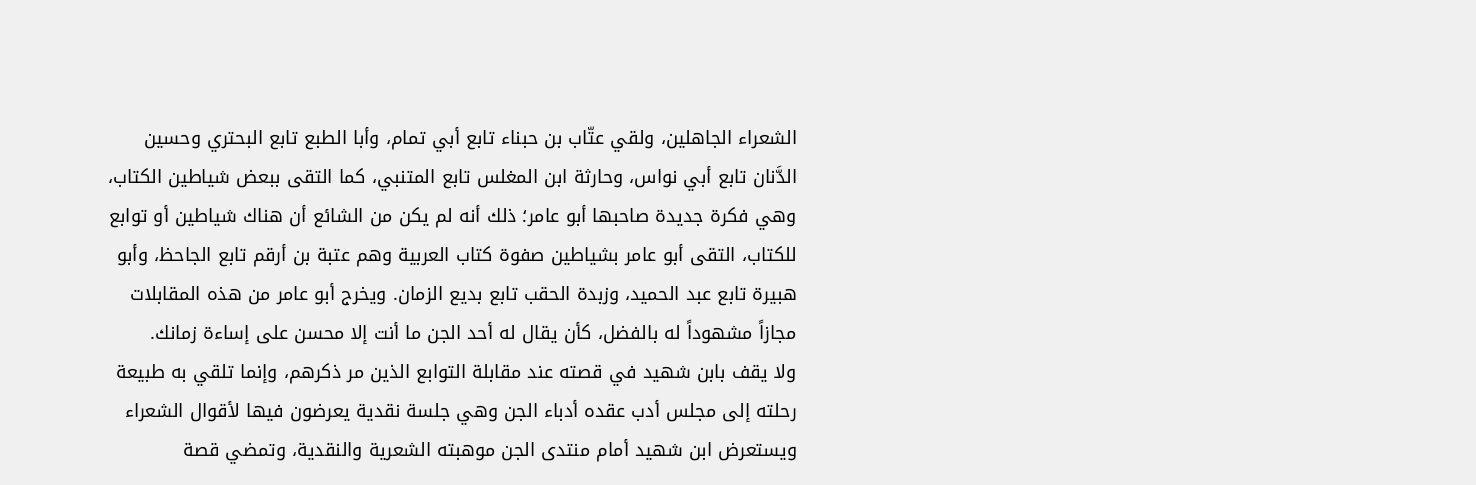الشعراء الجاهلين، ولقي عتّاب بن حبناء تابع أبي تمام، وأبا الطبع تابع البحتري وحسين الدَّنان تابع أبي نواس، وحارثة ابن المغلس تابع المتنبي، كما التقى ببعض شياطين الكتاب، وهي فكرة جديدة صاحبها أبو عامر؛ ذلك أنه لم يكن من الشائع أن هناك شياطين أو توابع للكتاب، التقى أبو عامر بشياطين صفوة كتاب العربية وهم عتبة بن أرقم تابع الجاحظ، وأبو هبيرة تابع عبد الحميد، وزبدة الحقب تابع بديع الزمان. ويخرج أبو عامر من هذه المقابلات مجازاً مشهوداً له بالفضل، كأن يقال له أحد الجن ما أنت إلا محسن على إساءة زمانك.
ولا يقف بابن شهيد في قصته عند مقابلة التوابع الذين مر ذكرهم، وإنما تلقي به طبيعة رحلته إلى مجلس أدب عقده أدباء الجن وهي جلسة نقدية يعرضون فيها لأقوال الشعراء ويستعرض ابن شهيد أمام منتدى الجن موهبته الشعرية والنقدية، وتمضي قصة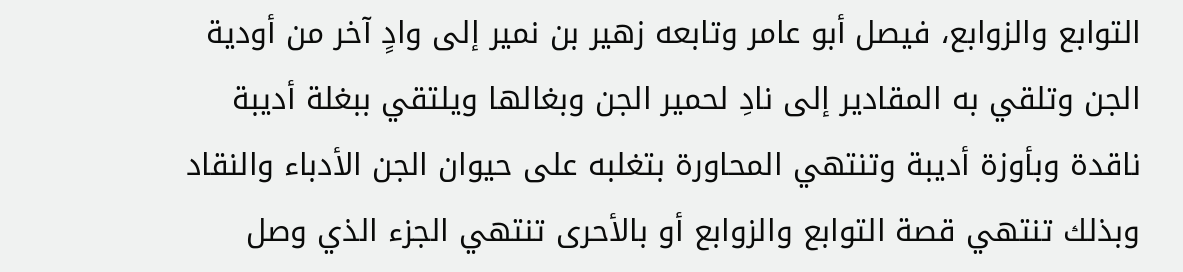التوابع والزوابع، فيصل أبو عامر وتابعه زهير بن نمير إلى وادٍ آخر من أودية الجن وتلقي به المقادير إلى نادِ لحمير الجن وبغالها ويلتقي ببغلة أديبة ناقدة وبأوزة أديبة وتنتهي المحاورة بتغلبه على حيوان الجن الأدباء والنقاد وبذلك تنتهي قصة التوابع والزوابع أو بالأحرى تنتهي الجزء الذي وصل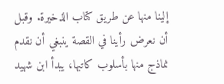إلينا منها عن طريق كتاب الذخيرة. وقبل أن نعرض رأينا في القصة ينبغي أن نقدم نماذج منها بأسلوب كاتبها، يبدأ ابن شهيد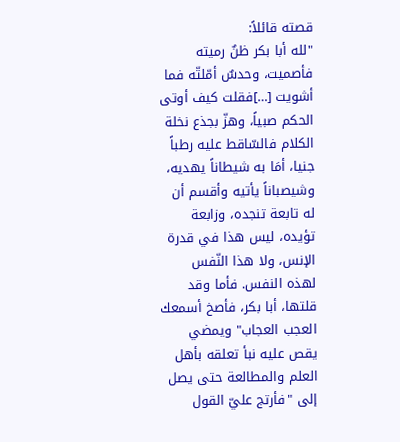قصته قائلاً:
"لله أبا بكر ظنٌ رميته فأصميت، وحدسٌ أمّلتّه فما أشويت […]فقلت كيف أوتى الحكم صبياً، وهزّ بجذع نخلة الكلام فالسّاقط عليه رطباً جنيا، أمَا به شيطاناً يهديه، وشيصباناً يأتيه وأقسم أن له تابعة تنجده، وزابعة تؤيده، ليس هذا في قدرة الإنس، ولا هذا النّفس لهذه النفس. فأما وقد قلتها، أبا بكر، فأصخ أسمعك العجب العجاب" ويمضي يقص عليه نبأ تعلقه بأهل العلم والمطالعة حتى يصل إلى "فأرتج عليّ القول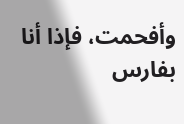وأفحمت، فإذا أنا بفارس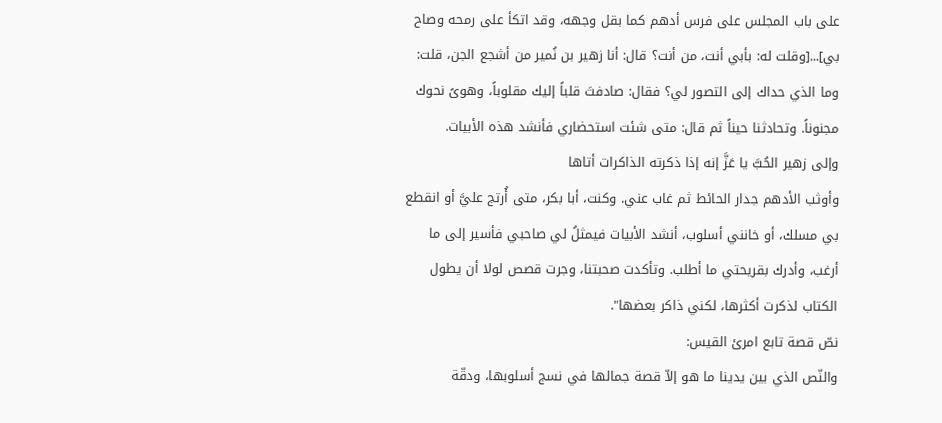على باب المجلس على فرس أدهم كما بقل وجهه، وقد اتكأ على رمحه وصاح بي]...[وقلت له: بأبي أنت، من أنت؟ قال: أنا زهير بن نُمير من أشجع الجن، قلت: وما الذي حداك إلى التصور لي؟ فقال: صادفتَ قلباً إليك مقلوباً، وهوىً نحوك مجنوناً. وتحادثنا حيناً ثم قال: متى شئت استحضاري فأنشد هذه الأبيات.
وإلى زهير الحُبَّ يا عَزَّ إنه إذا ذكرته الذاكرات أتاها
وأوثب الأدهم جدار الحائط ثم غاب عني. وكنت، أبا بكر، متى أُرتج عليَّ أو انقطع بي مسلك، أو خانني أسلوب، أنشد الأبيات فيمثلُ لي صاحبي فأسير إلى ما أرغب، وأدرك بقريحتي ما أطلب. وتأكدت صحبتنا، وجرت قصص لولا أن يطول الكتاب لذكرت أكثرها، لكني ذاكر بعضها".
نصّ قصة تابع امرئ القيس:
والنّص الذي بين يدينا ما هو إلاّ قصة جمالها في نسج أسلوبها، ودقّة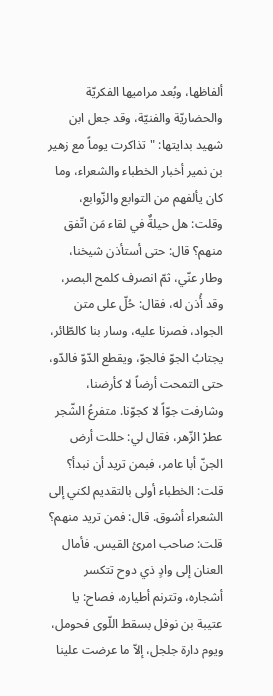ألفاظها، وبُعد مراميها الفكريّة والحضاريّة والفنيّة، وقد جعل ابن شهيد بدايتها: "تذاكرت يوماً مع زهير بن نمير أخبار الخطباء والشعراء، وما كان يألفهم من التوابع والزّوابع، وقلت: هل حيلةٌ في لقاء مَن اتّفق منهم؟ قال: حتى أستأذن شيخنا، وطار عنّي، ثمّ انصرف كلمح البصر، وقد أُذن له، فقال: حُلّ على متن الجواد، فصرنا عليه، وسار بنا كالطّائر، يجتابُ الجوّ فالجوّ، ويقطع الدّوّ فالدّو، حتى التمحت أرضاً لا كأرضنا، وشارفت جوّاً لا كجوّنا. متفرعُ الشّجر عطرْ الزّهر، فقال لي: حللت أرض الجنّ أبا عامر، فبمن تريد أن نبدأ؟ قلت: الخطباء أولى بالتقديم لكني إلى الشعراء أشوق. قال: فمن تريد منهم؟ قلت: صاحب امرئ القيس. فأمال العنان إلى وادٍ ذي دوح تتكسر أشجاره، وتترنم أطياره، فصاح: يا عتيبة بن نوفل بسقط اللّوى فحومل، ويوم دارة جلجل، إلاّ ما عرضت علينا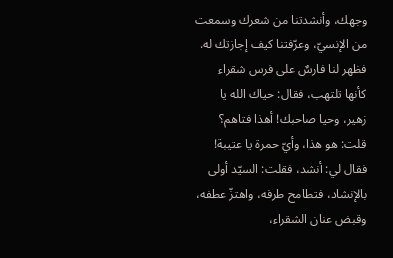وجهك، وأنشدتنا من شعرك وسمعت من الإنسيّ، وعرّفتنا كيف إجازتك له. فظهر لنا فارسٌ على فرس شقراء كأنها تلتهب، فقال: حياك الله يا زهير، وحيا صاحبك! أهذا فتاهم؟ قلت: هو هذا، وأيّ حمرة يا عتيبة! فقال لي: أنشد، فقلت: السيّد أولى بالإنشاد، فتطامح طرفه، واهتزّ عطفه، وقبض عنان الشقراء،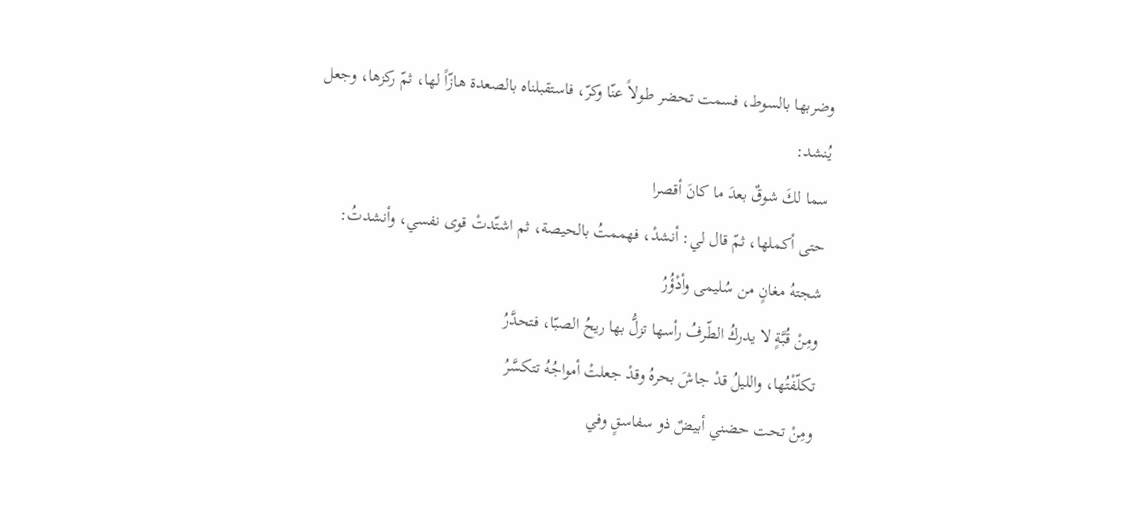وضربها بالسوط، فسمت تحضر طولاً عنّا وكرّ، فاستقبلناه بالصعدة هازّاً لها، ثمّ ركزها، وجعل يُنشد:
سما لكَ شوقٌ بعدَ ما كانَ أقصرا
حتى أكملها، ثمّ قال لي: أنشدْ، فهممتُ بالحيصة، ثم اشتّدتْ قوى نفسي، وأنشدتُ:
شجتهُ مغانٍ من سُليمى وأدْؤُرُ
ومِنْ قُبَّةٍ لا يدركُ الطّرفُ رأسها تزلُّ بها ريحُ الصبّا، فتحدَّرُ
تكلّفْتُها، والليلُ قدْ جاشَ بحرهُ وقدْ جعلتْ أمواجُهُ تتكسَّرُ
ومِنْ تحت حضني أبيضٌ ذو سفاسقٍ وفي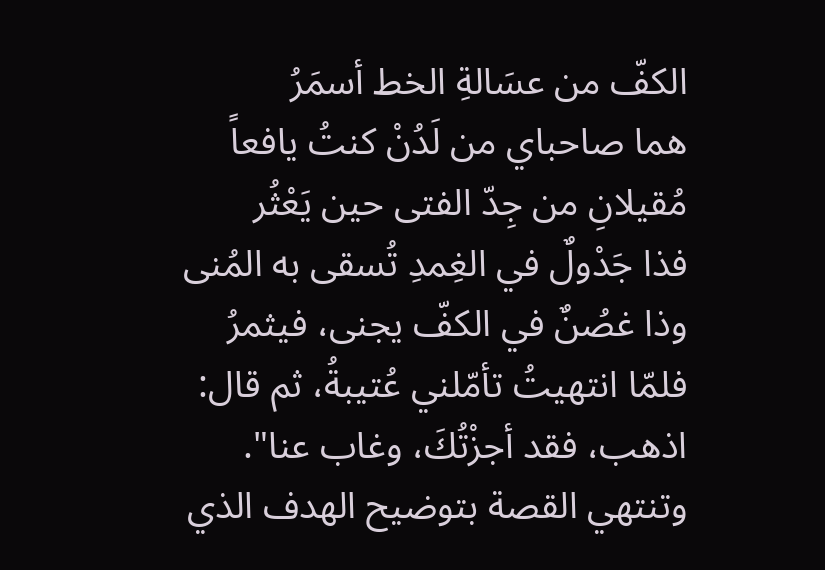الكفّ من عسَالةِ الخط أسمَرُ
هما صاحباي من لَدُنْ كنتُ يافعاً مُقيلانِ من جِدّ الفتى حين يَعْثُر
فذا جَدْولٌ في الغِمدِ تُسقى به المُنى وذا غصُنٌ في الكفّ يجنى، فيثمرُ
فلمّا انتهيتُ تأمّلني عُتيبةُ، ثم قال: اذهب، فقد أجزْتُكَ، وغاب عنا".
وتنتهي القصة بتوضيح الهدف الذي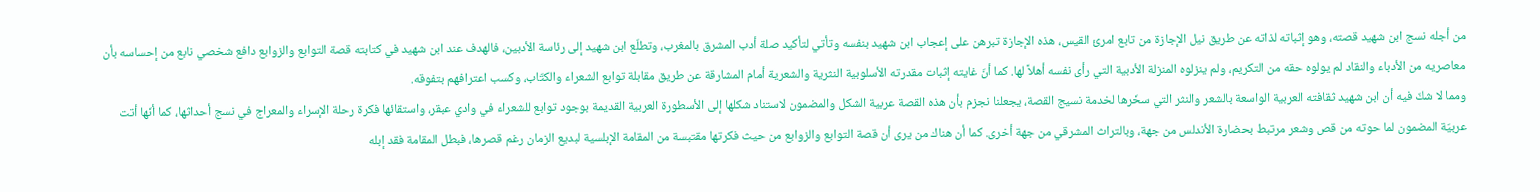من أجله نسج ابن شهيد قصته، وهو إثباته لذاته عن طريق نيل الإجازة من تابع امرئ القيس، هذه الإجازة تبرهن على إعجاب ابن شهيد بنفسه وتأتي لتأكيد صلة أدب المشرق بالمغرب، وتطلّع ابن شهيد إلى رئاسة الأدبين، فالهدف عند ابن شهيد في كتابته قصة التوابع والزوابع دافع شخصي نابع من إحساسه بأن معاصريه من الأدباء والنقاد لم يولوه حقه من التكريم، ولم ينزلوه المنزلة الأدبية التي رأى نفسه أهلاً لها. كما أنّ غايته إثبات مقدرته الأسلوبية النثرية والشعرية أمام المشارقة عن طريق مقابلة توابع الشعراء والكتّاب، وكسب اعترافهم بتفوقه.
ومما لا شكّ فيه أن ابن شهيد ثقافته العربية الواسعة بالشعر والنثر التي سخّرها لخدمة نسيج القصة، يجعلنا نجزم بأن هذه القصة عربية الشكل والمضمون لاستناد شكلها إلى الأسطورة العربية القديمة بوجود توابع للشعراء في وادي عبقر، واستقائها فكرة رحلة الإسراء والمعراج في نسج أحداثها، كما أنّها أتت عربيّة المضمون لما حوته من قص وشعر مرتبط بحضارة الأندلس من جهة، وبالتراث المشرقي من جهة أخرى. كما أن هناك من يرى أن قصة التوابع والزوابع من حيث فكرتها مقتبسة من المقامة الإبلسية لبديع الزمان رغم قصرها، فبطل المقامة فقد إبله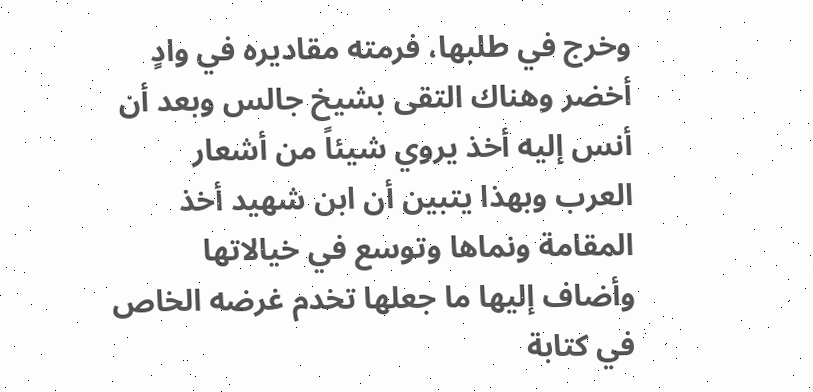وخرج في طلبها، فرمته مقاديره في وادٍ أخضر وهناك التقى بشيخ جالس وبعد أن أنس إليه أخذ يروي شيئاً من أشعار العرب وبهذا يتبين أن ابن شهيد أخذ المقامة ونماها وتوسع في خيالاتها وأضاف إليها ما جعلها تخدم غرضه الخاص في كتابة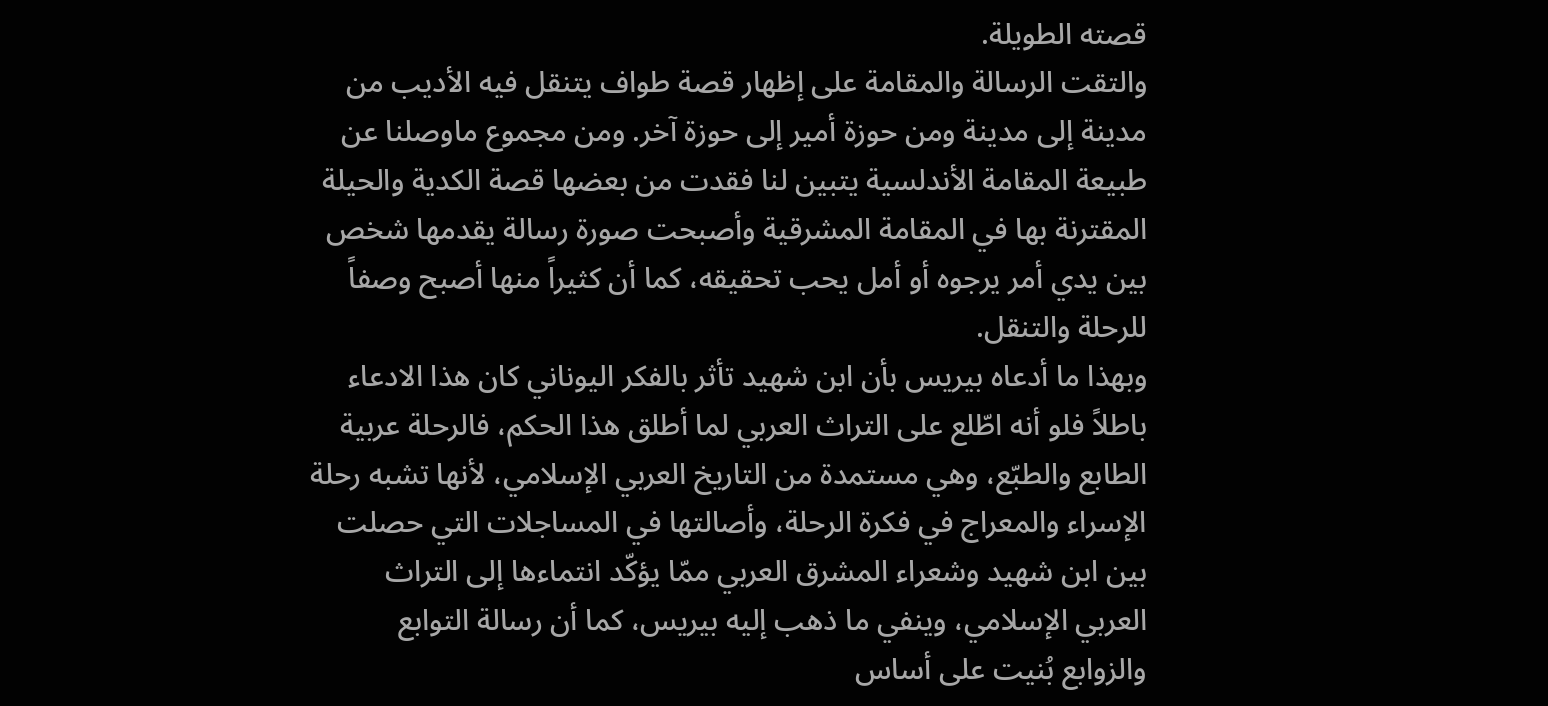قصته الطويلة.
والتقت الرسالة والمقامة على إظهار قصة طواف يتنقل فيه الأديب من مدينة إلى مدينة ومن حوزة أمير إلى حوزة آخر. ومن مجموع ماوصلنا عن طبيعة المقامة الأندلسية يتبين لنا فقدت من بعضها قصة الكدية والحيلة المقترنة بها في المقامة المشرقية وأصبحت صورة رسالة يقدمها شخص بين يدي أمر يرجوه أو أمل يحب تحقيقه، كما أن كثيراً منها أصبح وصفاً للرحلة والتنقل.
وبهذا ما أدعاه بيريس بأن ابن شهيد تأثر بالفكر اليوناني كان هذا الادعاء باطلاً فلو أنه اطّلع على التراث العربي لما أطلق هذا الحكم، فالرحلة عربية الطابع والطبّع، وهي مستمدة من التاريخ العربي الإسلامي، لأنها تشبه رحلة الإسراء والمعراج في فكرة الرحلة، وأصالتها في المساجلات التي حصلت بين ابن شهيد وشعراء المشرق العربي ممّا يؤكّد انتماءها إلى التراث العربي الإسلامي، وينفي ما ذهب إليه بيريس، كما أن رسالة التوابع والزوابع بُنيت على أساس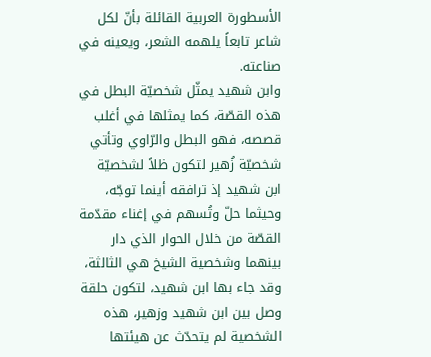الأسطورة العربية القائلة بأنّ لكل شاعر تابعاً يلهمه الشعر، ويعينه في صناعته.
وابن شهيد يمثّل شخصيّة البطل في هذه القصّة، كما يمثلها في أغلب قصصه، فهو البطل والرّاوي وتأتي شخصيّة زُهير لتكون ظلاً لشخصيّة ابن شهيد إذ ترافقه أينما توجّه، وحيثما حلّ وتُسهم في إغناء مقدّمة القصّة من خلال الحوار الذي دار بينهما وشخصية الشيخ هي الثالثة، وقد جاء بها ابن شهيد، لتكون حلقة وصل بين ابن شهيد وزهير، هذه الشخصية لم يتحدّث عن هيئتها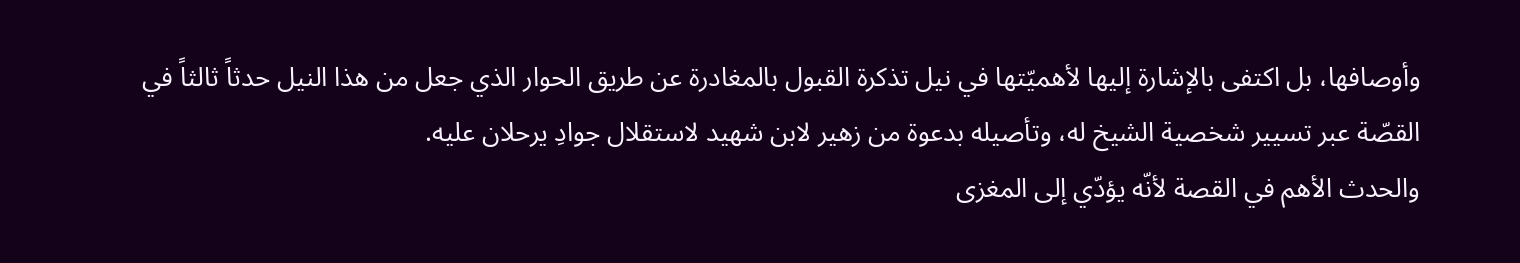وأوصافها، بل اكتفى بالإشارة إليها لأهميّتها في نيل تذكرة القبول بالمغادرة عن طريق الحوار الذي جعل من هذا النيل حدثاً ثالثاً في القصّة عبر تسيير شخصية الشيخ له، وتأصيله بدعوة من زهير لابن شهيد لاستقلال جوادِ يرحلان عليه.
والحدث الأهم في القصة لأنّه يؤدّي إلى المغزى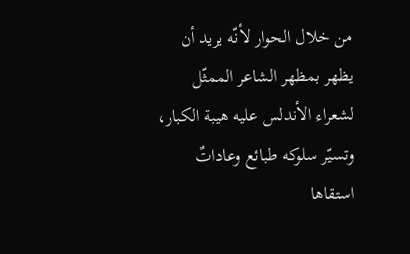من خلال الحوار لأنّه يريد أن يظهر بمظهر الشاعر الممثّل لشعراء الأندلس عليه هيبة الكبار، وتسيّر سلوكه طبائع وعاداتٌ استقاها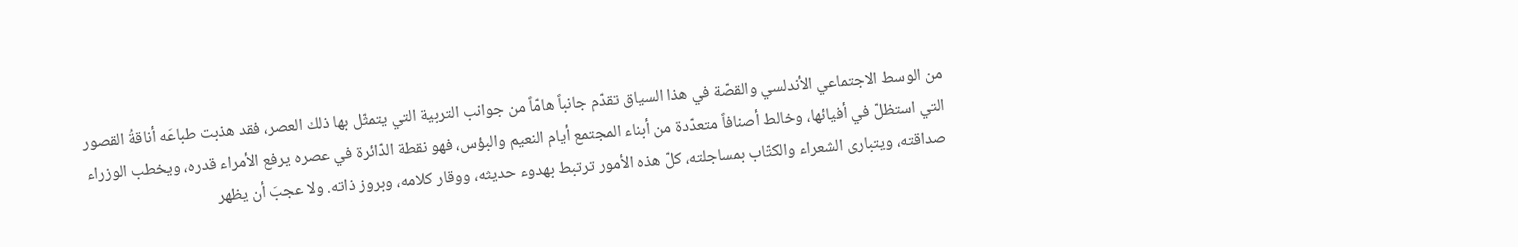من الوسط الاجتماعي الأندلسي والقصّة في هذا السياق تقدّم جانباً هامّاً من جوانب التربية التي يتمثّل بها ذلك العصر، فقد هذبت طباعَه أناقةُ القصور التي استظلّ في أفيائها، وخالط أصنافاً متعدّدة من أبناء المجتمع أيام النعيم والبؤس، فهو نقطة الدّائرة في عصره يرفع الأمراء قدره، ويخطب الوزراء صداقته، ويتبارى الشعراء والكتّاب بمساجلته، كلّ هذه الأمور ترتبط بهدوء حديثه، ووقار كلامه، وبروز ذاته. ولا عجبَ أن يظهر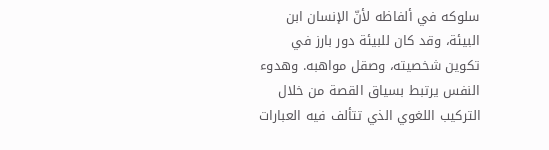سلوكه في ألفاظه لأنّ الإنسان ابن البيئة، وقد كان للبيئة دور بارز في تكوين شخصيته، وصقل مواهبه. وهدوء النفس يرتبط بسياق القصة من خلال التركيب اللغوي الذي تتألف فيه العبارات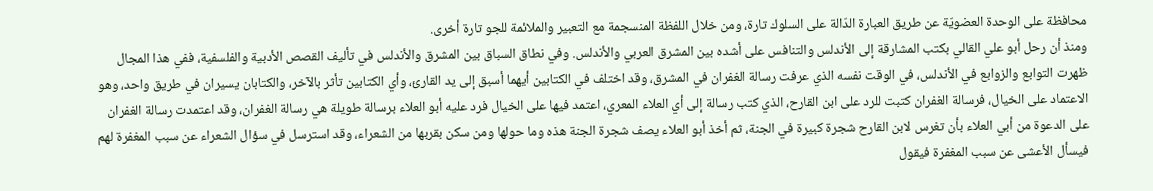محافظة على الوحدة العضويّة عن طريق العبارة الدّالة على السلوك تارة، ومن خلال اللفظة المنسجمة مع التعبير والملائمة للجو تارة أخرى.
ومنذ أن رحل أبو علي القالي بكتب المشارقة إلى الأندلس والتنافس على أشده بين المشرق العربي والأندلس. وفي نطاق السباق بين المشرق والأندلس في تأليف القصص الأدبية والفلسفية، ففي هذا المجال ظهرت التوابع والزوابع في الأندلس، في الوقت نفسه الذي عرفت رسالة الغفران في المشرق، وقد اختلف في الكتابين أيهما أسبق إلى يد القارئ، وأي الكتابين تأثر بالآخر، والكتابان يسيران في طريق واحد، وهو الاعتماد على الخيال، فرسالة الغفران كتبت للرد على ابن القارح، الذي كتب رسالة إلى أي العلاء المعري، اعتمد فيها على الخيال فرد عليه أبو العلاء برسالة طويلة هي رسالة الغفران، وقد اعتمدت رسالة الغفران على الدعوة من أبي العلاء بأن تغرس لابن القارح شجرة كبيرة في الجنة، ثم أخذ أبو العلاء يصف شجرة الجنة هذه وما حولها ومن سكن بقربها من الشعراء، وقد استرسل في سؤال الشعراء عن سبب المغفرة لهم فيسأل الأعشى عن سبب المغفرة فيقول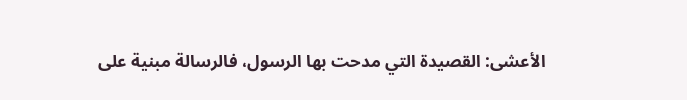الأعشى: القصيدة التي مدحت بها الرسول، فالرسالة مبنية على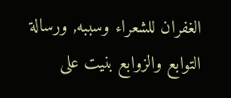الغفران للشعراء وسببه, ورسالة التوابع والزوابع بنيت على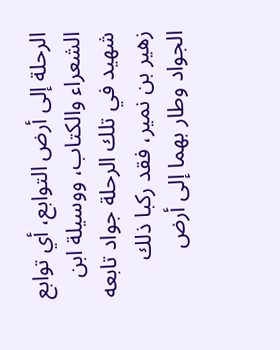الرحلة إلى أرض التوابع، أي توابع الشعراء والكتاب، ووسيلة ابن شهيد في تلك الرحلة جواد تابعه زهير بن نمير، فقد ركبا ذلك الجواد وطار بهما إلى أرض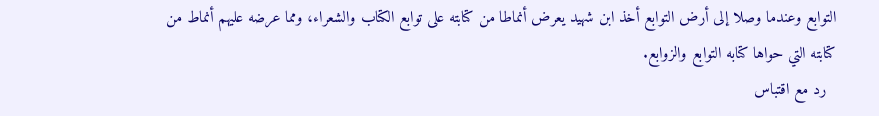التوابع وعندما وصلا إلى أرض التوابع أخذ ابن شهيد يعرض أنماطا من كتابته على توابع الكتاب والشعراء، ومما عرضه عليهم أنماط من كتابته التي حواها كتابه التوابع والزوابع.
  رد مع اقتباس